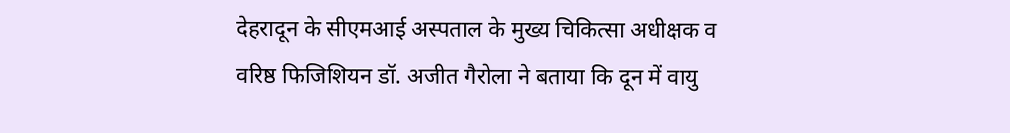देहरादून के सीएमआई अस्पताल के मुख्य चिकित्सा अधीक्षक व वरिष्ठ फिजिशियन डॉ. अजीत गैरोला ने बताया कि दून में वायु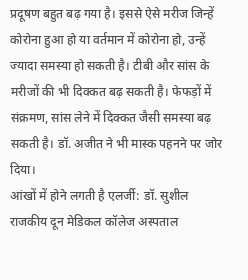प्रदूषण बहुत बढ़ गया है। इससे ऐसे मरीज जिन्हें कोरोना हुआ हो या वर्तमान में कोरोना हो, उन्हें ज्यादा समस्या हो सकती है। टीबी और सांस के मरीजों की भी दिक्कत बढ़ सकती है। फेफड़ों में संक्रमण, सांस लेने में दिक्कत जैसी समस्या बढ़ सकती है। डॉ. अजीत ने भी मास्क पहनने पर जोर दिया।
आंखों में होने लगती है एलर्जी: डॉ. सुशील
राजकीय दून मेडिकल कॉलेज अस्पताल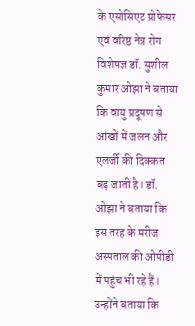के एसोसिएट प्रोफेसर एवं वरिष्ठ नेत्र रोग विशेषज्ञ डॉ. सुशील कुमार ओझा ने बताया कि वायु प्रदूषण से आंखों में जलन और एलर्जी की दिक्कत बढ़ जाती है। डॉ. ओझा ने बताया कि इस तरह के मरीज अस्पताल की ओपीडी में पहुंच भी रहे हैं। उन्होंने बताया कि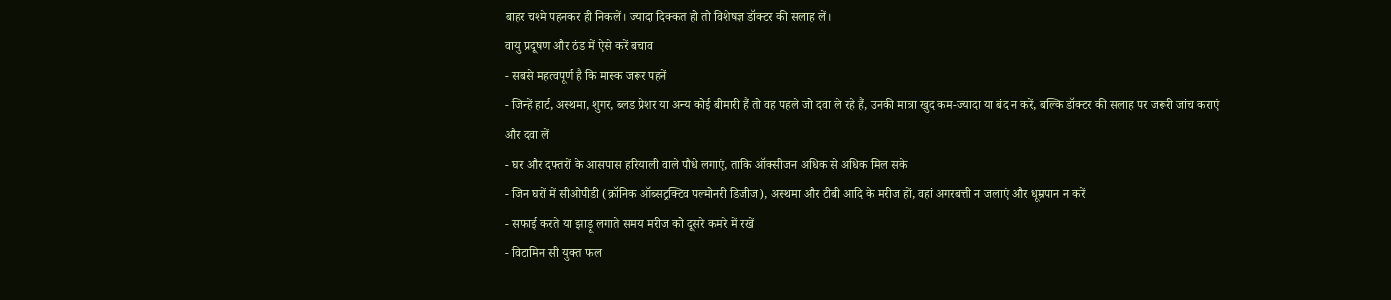बाहर चश्मे पहनकर ही निकलें। ज्यादा दिक्कत हो तो विशेषज्ञ डॉक्टर की सलाह लें।
वायु प्रदूषण और ठंड में ऐसे करें बचाव
- सबसे महत्वपूर्ण है कि मास्क जरूर पहनें
- जिन्हें हार्ट, अस्थमा, शुगर, ब्लड प्रेशर या अन्य कोई बीमारी हैं तो वह पहले जो दवा ले रहे हैं, उनकी मात्रा खुद कम-ज्यादा या बंद न करें, बल्कि डॉक्टर की सलाह पर जरूरी जांच कराएं और दवा लें
- घर और दफ्तरों के आसपास हरियाली वाले पौधे लगाएं, ताकि ऑक्सीजन अधिक से अधिक मिल सके
- जिन घरों में सीओपीडी (क्रॉनिक ऑब्सट्रक्टिव पल्मोनरी डिजीज), अस्थमा और टीबी आदि के मरीज हों, वहां अगरबत्ती न जलाएं और धूम्रपान न करें
- सफाई करते या झाड़ू लगाते समय मरीज को दूसरे कमरे में रखें
- विटामिन सी युक्त फल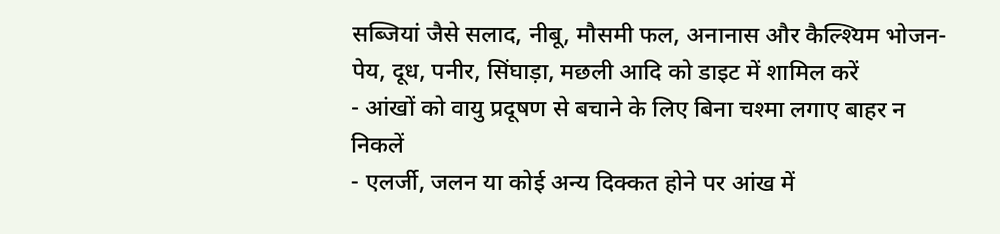सब्जियां जैसे सलाद, नीबू, मौसमी फल, अनानास और कैल्श्यिम भोजन-पेय, दूध, पनीर, सिंघाड़ा, मछली आदि को डाइट में शामिल करें
- आंखों को वायु प्रदूषण से बचाने के लिए बिना चश्मा लगाए बाहर न निकलें
- एलर्जी, जलन या कोई अन्य दिक्कत होने पर आंख में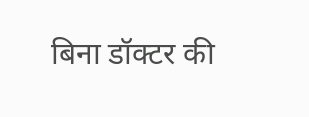बिना डॉक्टर की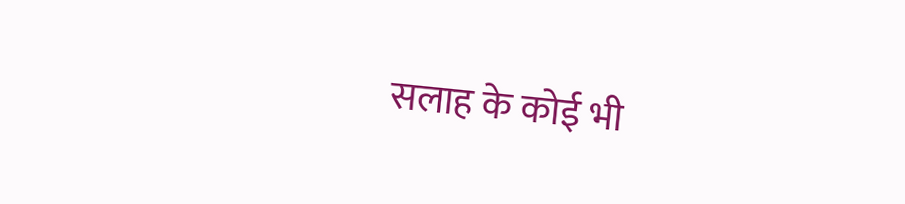सलाह के कोई भी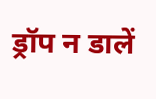ड्रॉप न डालें